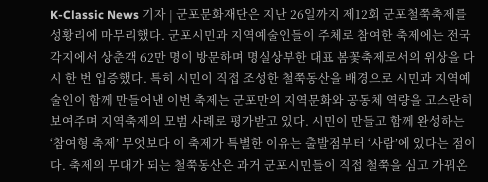K-Classic News 기자 | 군포문화재단은 지난 26일까지 제12회 군포철쭉축제를 성황리에 마무리했다. 군포시민과 지역예술인들이 주체로 참여한 축제에는 전국 각지에서 상춘객 62만 명이 방문하며 명실상부한 대표 봄꽃축제로서의 위상을 다시 한 번 입증했다. 특히 시민이 직접 조성한 철쭉동산을 배경으로 시민과 지역예술인이 함께 만들어낸 이번 축제는 군포만의 지역문화와 공동체 역량을 고스란히 보여주며 지역축제의 모범 사례로 평가받고 있다. 시민이 만들고 함께 완성하는 ‘참여형 축제’ 무엇보다 이 축제가 특별한 이유는 출발점부터 ‘사람’에 있다는 점이다. 축제의 무대가 되는 철쭉동산은 과거 군포시민들이 직접 철쭉을 심고 가꿔온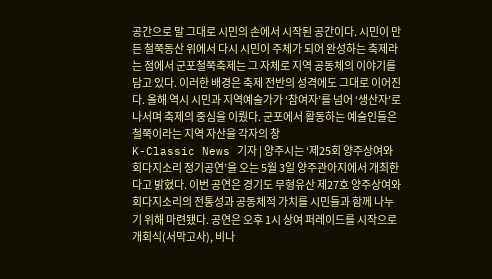공간으로 말 그대로 시민의 손에서 시작된 공간이다. 시민이 만든 철쭉동산 위에서 다시 시민이 주체가 되어 완성하는 축제라는 점에서 군포철쭉축제는 그 자체로 지역 공동체의 이야기를 담고 있다. 이러한 배경은 축제 전반의 성격에도 그대로 이어진다. 올해 역시 시민과 지역예술가가 ‘참여자’를 넘어 ‘생산자’로 나서며 축제의 중심을 이뤘다. 군포에서 활동하는 예술인들은 철쭉이라는 지역 자산을 각자의 창
K-Classic News 기자 | 양주시는 ‘제25회 양주상여와회다지소리 정기공연’을 오는 5월 3일 양주관아지에서 개최한다고 밝혔다. 이번 공연은 경기도 무형유산 제27호 양주상여와회다지소리의 전통성과 공동체적 가치를 시민들과 함께 나누기 위해 마련됐다. 공연은 오후 1시 상여 퍼레이드를 시작으로 개회식(서막고사), 비나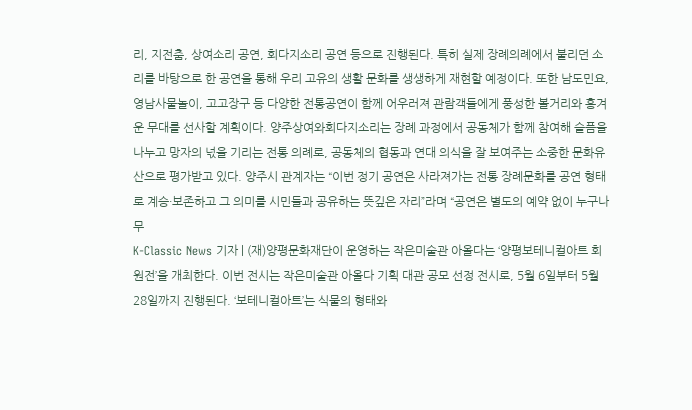리, 지전춤, 상여소리 공연, 회다지소리 공연 등으로 진행된다. 특히 실제 장례의례에서 불리던 소리를 바탕으로 한 공연을 통해 우리 고유의 생활 문화를 생생하게 재현할 예정이다. 또한 남도민요, 영남사물놀이, 고고장구 등 다양한 전통공연이 함께 어우러져 관람객들에게 풍성한 볼거리와 흥겨운 무대를 선사할 계획이다. 양주상여와회다지소리는 장례 과정에서 공동체가 함께 참여해 슬픔을 나누고 망자의 넋을 기리는 전통 의례로, 공동체의 협동과 연대 의식을 잘 보여주는 소중한 문화유산으로 평가받고 있다. 양주시 관계자는 “이번 정기 공연은 사라져가는 전통 장례문화를 공연 형태로 계승·보존하고 그 의미를 시민들과 공유하는 뜻깊은 자리”라며 “공연은 별도의 예약 없이 누구나 무
K-Classic News 기자 | (재)양평문화재단이 운영하는 작은미술관 아올다는 ‘양평보테니컬아트 회원전’을 개최한다. 이번 전시는 작은미술관 아올다 기획 대관 공모 선정 전시로, 5월 6일부터 5월 28일까지 진행된다. ‘보테니컬아트’는 식물의 형태와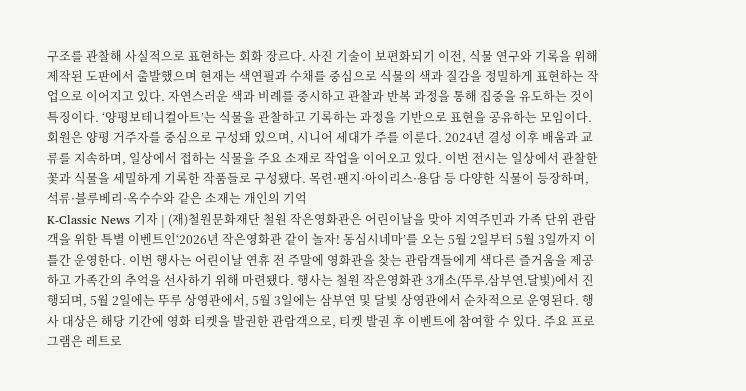구조를 관찰해 사실적으로 표현하는 회화 장르다. 사진 기술이 보편화되기 이전, 식물 연구와 기록을 위해 제작된 도판에서 출발했으며 현재는 색연필과 수채를 중심으로 식물의 색과 질감을 정밀하게 표현하는 작업으로 이어지고 있다. 자연스러운 색과 비례를 중시하고 관찰과 반복 과정을 통해 집중을 유도하는 것이 특징이다. ‘양평보테니컬아트’는 식물을 관찰하고 기록하는 과정을 기반으로 표현을 공유하는 모임이다. 회원은 양평 거주자를 중심으로 구성돼 있으며, 시니어 세대가 주를 이룬다. 2024년 결성 이후 배움과 교류를 지속하며, 일상에서 접하는 식물을 주요 소재로 작업을 이어오고 있다. 이번 전시는 일상에서 관찰한 꽃과 식물을 세밀하게 기록한 작품들로 구성됐다. 목련·팬지·아이리스·용담 등 다양한 식물이 등장하며, 석류·블루베리·옥수수와 같은 소재는 개인의 기억
K-Classic News 기자 | (재)철원문화재단 철원 작은영화관은 어린이날을 맞아 지역주민과 가족 단위 관람객을 위한 특별 이벤트인‘2026년 작은영화관 같이 놀자! 동심시네마’를 오는 5월 2일부터 5월 3일까지 이틀간 운영한다. 이번 행사는 어린이날 연휴 전 주말에 영화관을 찾는 관람객들에게 색다른 즐거움을 제공하고 가족간의 추억을 선사하기 위해 마련됐다. 행사는 철원 작은영화관 3개소(뚜루․삼부연․달빛)에서 진행되며, 5월 2일에는 뚜루 상영관에서, 5월 3일에는 삼부연 및 달빛 상영관에서 순차적으로 운영된다. 행사 대상은 해당 기간에 영화 티켓을 발권한 관람객으로, 티켓 발권 후 이벤트에 참여할 수 있다. 주요 프로그램은 레트로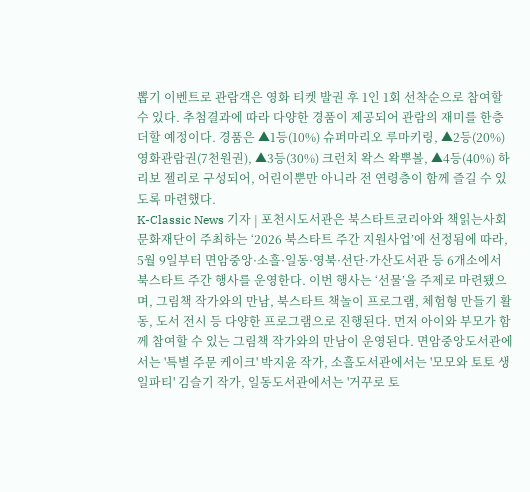뽑기 이벤트로 관람객은 영화 티켓 발권 후 1인 1회 선착순으로 참여할 수 있다. 추첨결과에 따라 다양한 경품이 제공되어 관람의 재미를 한층 더할 예정이다. 경품은 ▲1등(10%) 슈퍼마리오 루마키링, ▲2등(20%) 영화관람권(7천원권), ▲3등(30%) 크런치 왁스 왁뿌볼, ▲4등(40%) 하리보 젤리로 구성되어, 어린이뿐만 아니라 전 연령층이 함께 즐길 수 있도록 마련했다.
K-Classic News 기자 | 포천시도서관은 북스타트코리아와 책읽는사회문화재단이 주최하는 ‘2026 북스타트 주간 지원사업’에 선정됨에 따라, 5월 9일부터 면암중앙·소흘·일동·영북·선단·가산도서관 등 6개소에서 북스타트 주간 행사를 운영한다. 이번 행사는 ‘선물’을 주제로 마련됐으며, 그림책 작가와의 만남, 북스타트 책놀이 프로그램, 체험형 만들기 활동, 도서 전시 등 다양한 프로그램으로 진행된다. 먼저 아이와 부모가 함께 참여할 수 있는 그림책 작가와의 만남이 운영된다. 면암중앙도서관에서는 '특별 주문 케이크' 박지윤 작가, 소흘도서관에서는 '모모와 토토 생일파티' 김슬기 작가, 일동도서관에서는 '거꾸로 토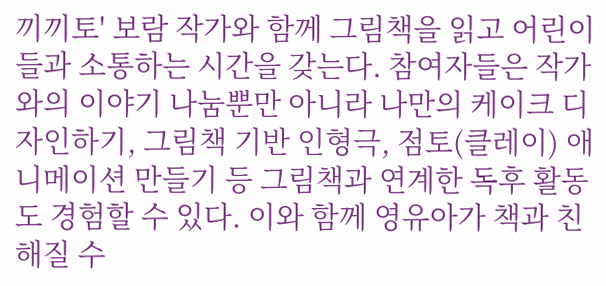끼끼토' 보람 작가와 함께 그림책을 읽고 어린이들과 소통하는 시간을 갖는다. 참여자들은 작가와의 이야기 나눔뿐만 아니라 나만의 케이크 디자인하기, 그림책 기반 인형극, 점토(클레이) 애니메이션 만들기 등 그림책과 연계한 독후 활동도 경험할 수 있다. 이와 함께 영유아가 책과 친해질 수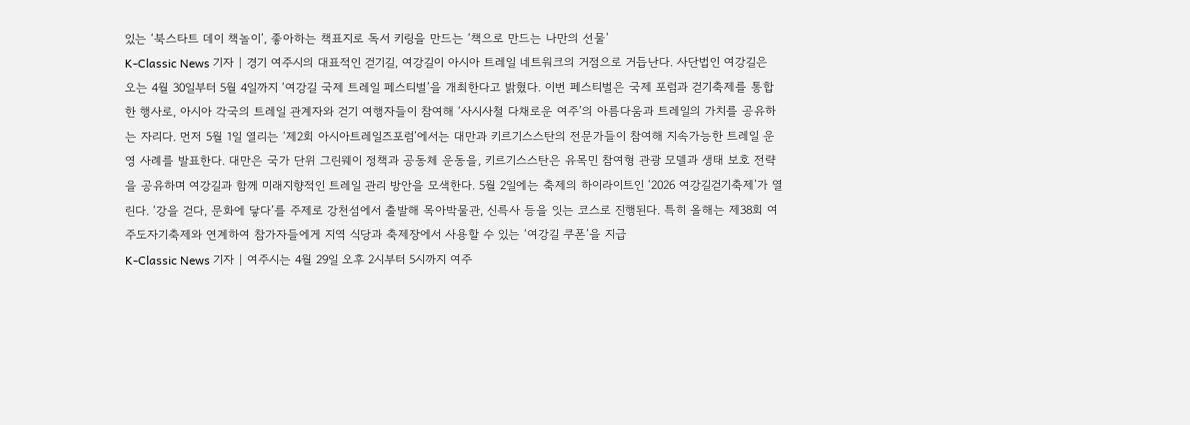있는 ‘북스타트 데이 책놀이’, 좋아하는 책표지로 독서 키링을 만드는 ‘책으로 만드는 나만의 선물’
K-Classic News 기자 | 경기 여주시의 대표적인 걷기길, 여강길이 아시아 트레일 네트워크의 거점으로 거듭난다. 사단법인 여강길은 오는 4월 30일부터 5월 4일까지 ‘여강길 국제 트레일 페스티벌’을 개최한다고 밝혔다. 이번 페스티벌은 국제 포럼과 걷기축제를 통합한 행사로, 아시아 각국의 트레일 관계자와 걷기 여행자들이 참여해 ‘사시사철 다채로운 여주’의 아름다움과 트레일의 가치를 공유하는 자리다. 먼저 5월 1일 열리는 ‘제2회 아시아트레일즈포럼’에서는 대만과 키르기스스탄의 전문가들이 참여해 지속가능한 트레일 운영 사례를 발표한다. 대만은 국가 단위 그린웨이 정책과 공동체 운동을, 키르기스스탄은 유목민 참여형 관광 모델과 생태 보호 전략을 공유하며 여강길과 함께 미래지향적인 트레일 관리 방안을 모색한다. 5월 2일에는 축제의 하이라이트인 ‘2026 여강길걷기축제’가 열린다. ‘강을 걷다, 문화에 닿다’를 주제로 강천섬에서 출발해 목아박물관, 신륵사 등을 잇는 코스로 진행된다. 특히 올해는 제38회 여주도자기축제와 연계하여 참가자들에게 지역 식당과 축제장에서 사용할 수 있는 ‘여강길 쿠폰’을 지급
K-Classic News 기자 | 여주시는 4월 29일 오후 2시부터 5시까지 여주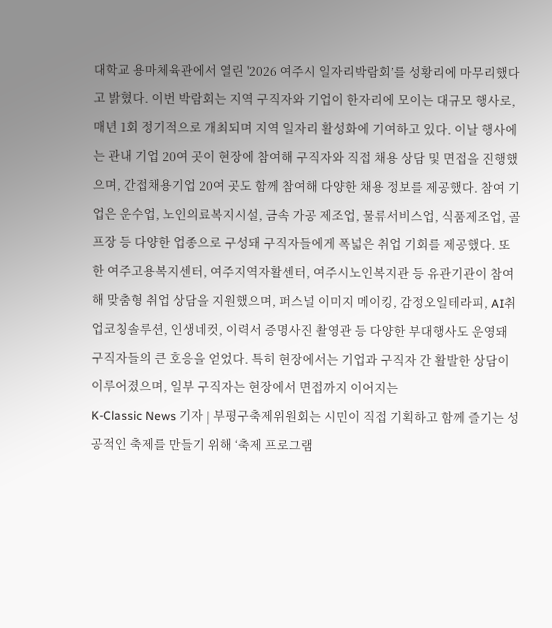대학교 용마체육관에서 열린 '2026 여주시 일자리박람회’를 성황리에 마무리했다고 밝혔다. 이번 박람회는 지역 구직자와 기업이 한자리에 모이는 대규모 행사로, 매년 1회 정기적으로 개최되며 지역 일자리 활성화에 기여하고 있다. 이날 행사에는 관내 기업 20여 곳이 현장에 참여해 구직자와 직접 채용 상담 및 면접을 진행했으며, 간접채용기업 20여 곳도 함께 참여해 다양한 채용 정보를 제공했다. 참여 기업은 운수업, 노인의료복지시설, 금속 가공 제조업, 물류서비스업, 식품제조업, 골프장 등 다양한 업종으로 구성돼 구직자들에게 폭넓은 취업 기회를 제공했다. 또한 여주고용복지센터, 여주지역자활센터, 여주시노인복지관 등 유관기관이 참여해 맞춤형 취업 상담을 지원했으며, 퍼스널 이미지 메이킹, 감정오일테라피, AI취업코칭솔루션, 인생네컷, 이력서 증명사진 촬영관 등 다양한 부대행사도 운영돼 구직자들의 큰 호응을 얻었다. 특히 현장에서는 기업과 구직자 간 활발한 상담이 이루어졌으며, 일부 구직자는 현장에서 면접까지 이어지는
K-Classic News 기자 | 부평구축제위원회는 시민이 직접 기획하고 함께 즐기는 성공적인 축제를 만들기 위해 ‘축제 프로그램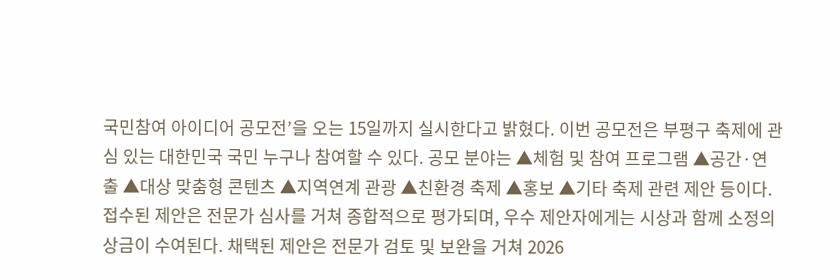국민참여 아이디어 공모전’을 오는 15일까지 실시한다고 밝혔다. 이번 공모전은 부평구 축제에 관심 있는 대한민국 국민 누구나 참여할 수 있다. 공모 분야는 ▲체험 및 참여 프로그램 ▲공간·연출 ▲대상 맞춤형 콘텐츠 ▲지역연계 관광 ▲친환경 축제 ▲홍보 ▲기타 축제 관련 제안 등이다. 접수된 제안은 전문가 심사를 거쳐 종합적으로 평가되며, 우수 제안자에게는 시상과 함께 소정의 상금이 수여된다. 채택된 제안은 전문가 검토 및 보완을 거쳐 2026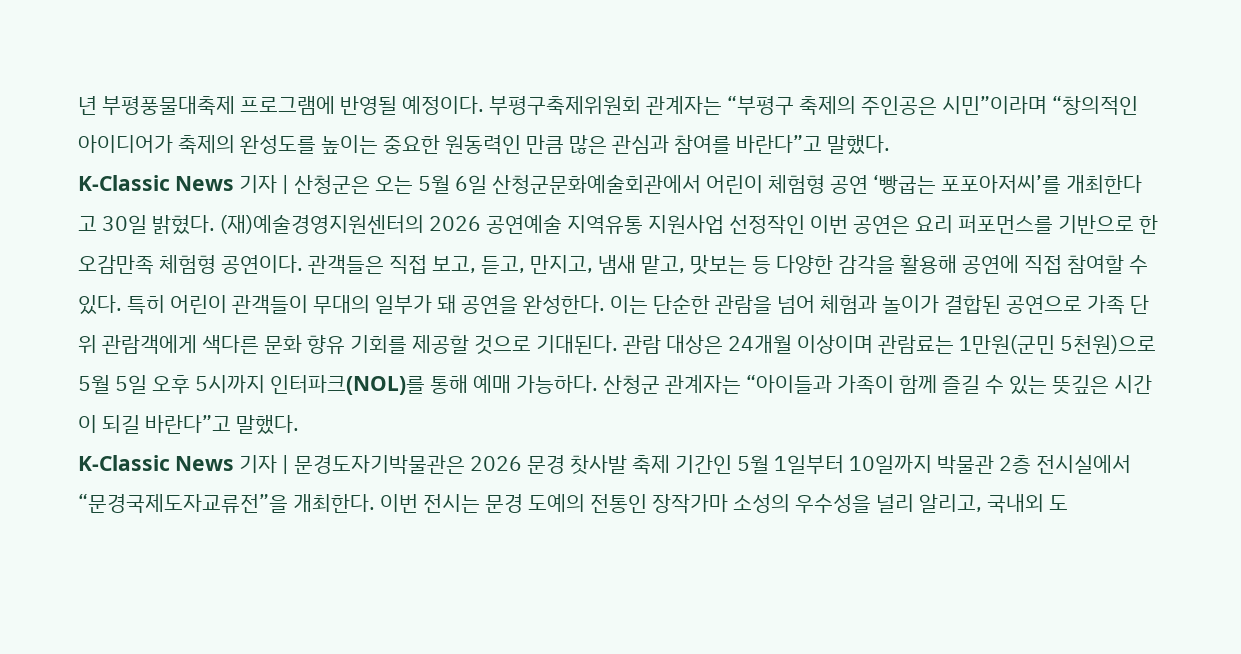년 부평풍물대축제 프로그램에 반영될 예정이다. 부평구축제위원회 관계자는 “부평구 축제의 주인공은 시민”이라며 “창의적인 아이디어가 축제의 완성도를 높이는 중요한 원동력인 만큼 많은 관심과 참여를 바란다”고 말했다.
K-Classic News 기자 | 산청군은 오는 5월 6일 산청군문화예술회관에서 어린이 체험형 공연 ‘빵굽는 포포아저씨’를 개최한다고 30일 밝혔다. (재)예술경영지원센터의 2026 공연예술 지역유통 지원사업 선정작인 이번 공연은 요리 퍼포먼스를 기반으로 한 오감만족 체험형 공연이다. 관객들은 직접 보고, 듣고, 만지고, 냄새 맡고, 맛보는 등 다양한 감각을 활용해 공연에 직접 참여할 수 있다. 특히 어린이 관객들이 무대의 일부가 돼 공연을 완성한다. 이는 단순한 관람을 넘어 체험과 놀이가 결합된 공연으로 가족 단위 관람객에게 색다른 문화 향유 기회를 제공할 것으로 기대된다. 관람 대상은 24개월 이상이며 관람료는 1만원(군민 5천원)으로 5월 5일 오후 5시까지 인터파크(NOL)를 통해 예매 가능하다. 산청군 관계자는 “아이들과 가족이 함께 즐길 수 있는 뜻깊은 시간이 되길 바란다”고 말했다.
K-Classic News 기자 | 문경도자기박물관은 2026 문경 찻사발 축제 기간인 5월 1일부터 10일까지 박물관 2층 전시실에서 “문경국제도자교류전”을 개최한다. 이번 전시는 문경 도예의 전통인 장작가마 소성의 우수성을 널리 알리고, 국내외 도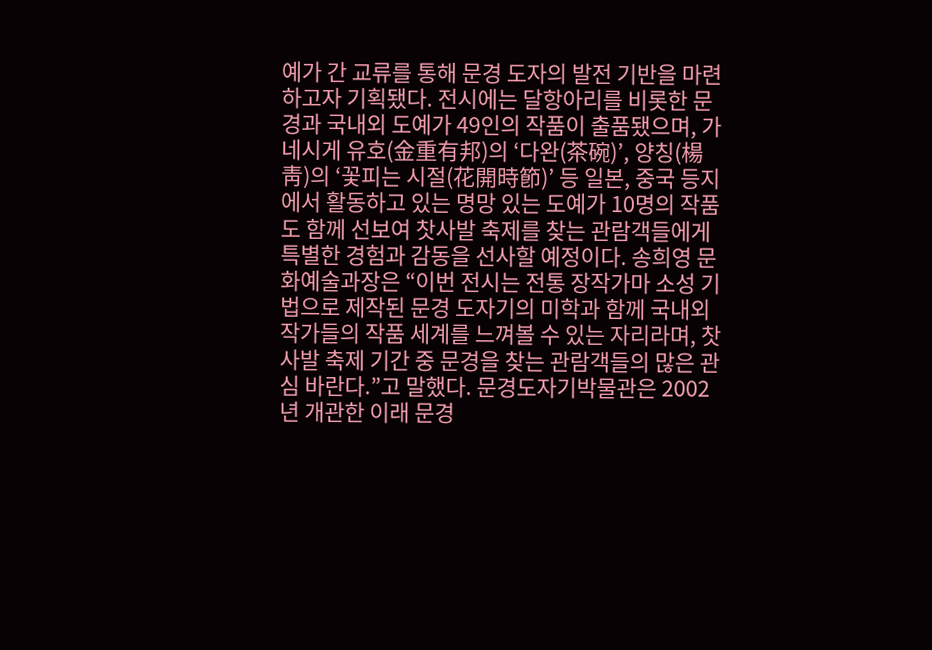예가 간 교류를 통해 문경 도자의 발전 기반을 마련하고자 기획됐다. 전시에는 달항아리를 비롯한 문경과 국내외 도예가 49인의 작품이 출품됐으며, 가네시게 유호(金重有邦)의 ‘다완(茶碗)’, 양칭(楊靑)의 ‘꽃피는 시절(花開時節)’ 등 일본, 중국 등지에서 활동하고 있는 명망 있는 도예가 10명의 작품도 함께 선보여 찻사발 축제를 찾는 관람객들에게 특별한 경험과 감동을 선사할 예정이다. 송희영 문화예술과장은 “이번 전시는 전통 장작가마 소성 기법으로 제작된 문경 도자기의 미학과 함께 국내외 작가들의 작품 세계를 느껴볼 수 있는 자리라며, 찻사발 축제 기간 중 문경을 찾는 관람객들의 많은 관심 바란다.”고 말했다. 문경도자기박물관은 2002년 개관한 이래 문경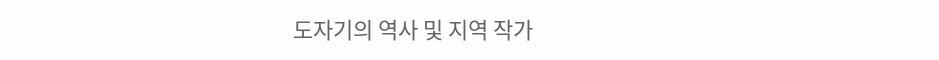도자기의 역사 및 지역 작가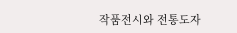작품전시와 전통도자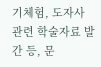기체험, 도자사 관련 학술자료 발간 등, 문